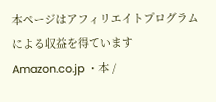本ページはアフィリエイトプログラムによる収益を得ています
Amazon.co.jp ・本 /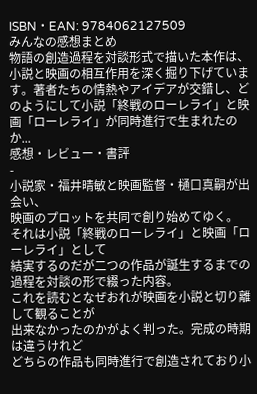ISBN・EAN: 9784062127509
みんなの感想まとめ
物語の創造過程を対談形式で描いた本作は、小説と映画の相互作用を深く掘り下げています。著者たちの情熱やアイデアが交錯し、どのようにして小説「終戦のローレライ」と映画「ローレライ」が同時進行で生まれたのか...
感想・レビュー・書評
-
小説家・福井晴敏と映画監督・樋口真嗣が出会い、
映画のプロットを共同で創り始めてゆく。
それは小説「終戦のローレライ」と映画「ローレライ」として
結実するのだが二つの作品が誕生するまでの過程を対談の形で綴った内容。
これを読むとなぜおれが映画を小説と切り離して観ることが
出来なかったのかがよく判った。完成の時期は違うけれど
どちらの作品も同時進行で創造されており小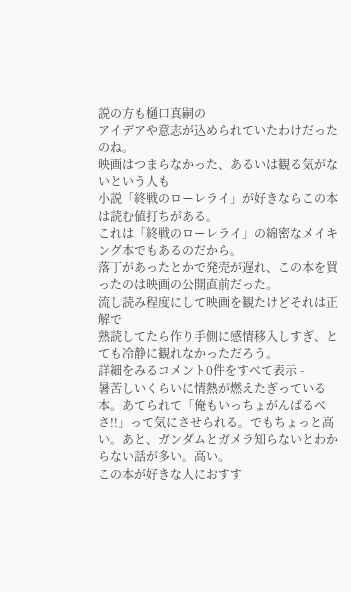説の方も樋口真嗣の
アイデアや意志が込められていたわけだったのね。
映画はつまらなかった、あるいは観る気がないという人も
小説「終戦のローレライ」が好きならこの本は読む値打ちがある。
これは「終戦のローレライ」の綿密なメイキング本でもあるのだから。
落丁があったとかで発売が遅れ、この本を買ったのは映画の公開直前だった。
流し読み程度にして映画を観たけどそれは正解で
熟読してたら作り手側に感情移入しすぎ、とても冷静に観れなかっただろう。
詳細をみるコメント0件をすべて表示 -
暑苦しいくらいに情熱が燃えたぎっている本。あてられて「俺もいっちょがんばるべさ!!」って気にさせられる。でもちょっと高い。あと、ガンダムとガメラ知らないとわからない話が多い。高い。
この本が好きな人におすす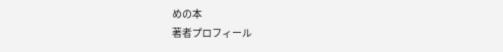めの本
著者プロフィール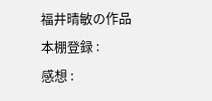福井晴敏の作品
本棚登録 :
感想 :